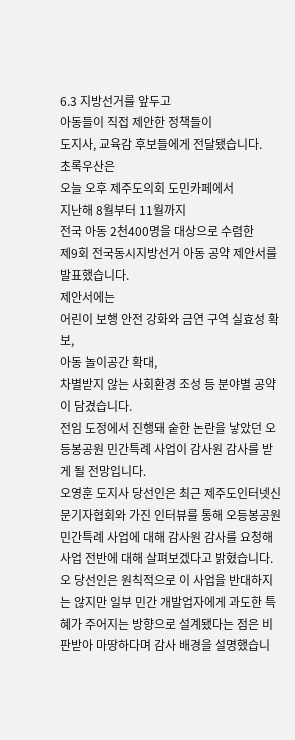6.3 지방선거를 앞두고
아동들이 직접 제안한 정책들이
도지사, 교육감 후보들에게 전달됐습니다.
초록우산은
오늘 오후 제주도의회 도민카페에서
지난해 8월부터 11월까지
전국 아동 2천400명을 대상으로 수렴한
제9회 전국동시지방선거 아동 공약 제안서를 발표했습니다.
제안서에는
어린이 보행 안전 강화와 금연 구역 실효성 확보,
아동 놀이공간 확대,
차별받지 않는 사회환경 조성 등 분야별 공약이 담겼습니다.
전임 도정에서 진행돼 숱한 논란을 낳았던 오등봉공원 민간특례 사업이 감사원 감사를 받게 될 전망입니다.
오영훈 도지사 당선인은 최근 제주도인터넷신문기자협회와 가진 인터뷰를 통해 오등봉공원 민간특례 사업에 대해 감사원 감사를 요청해 사업 전반에 대해 살펴보겠다고 밝혔습니다.
오 당선인은 원칙적으로 이 사업을 반대하지는 않지만 일부 민간 개발업자에게 과도한 특혜가 주어지는 방향으로 설계됐다는 점은 비판받아 마땅하다며 감사 배경을 설명했습니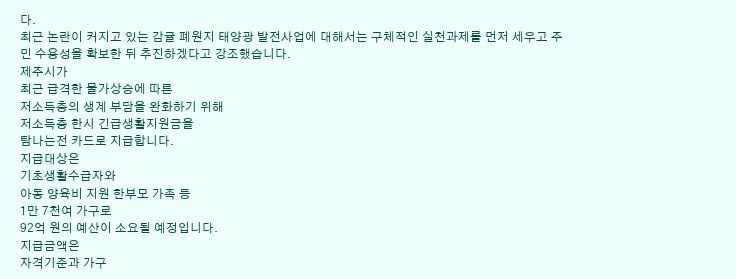다.
최근 논란이 커지고 있는 감귤 폐원지 태양광 발전사업에 대해서는 구체적인 실천과제를 먼저 세우고 주민 수용성을 확보한 뒤 추진하겠다고 강조했습니다.
제주시가
최근 급격한 물가상승에 따른
저소득층의 생계 부담을 완화하기 위해
저소득층 한시 긴급생활지원금을
탐나는전 카드로 지급합니다.
지급대상은
기초생활수급자와
아동 양육비 지원 한부모 가족 등
1만 7천여 가구로
92억 원의 예산이 소요될 예정입니다.
지급금액은
자격기준과 가구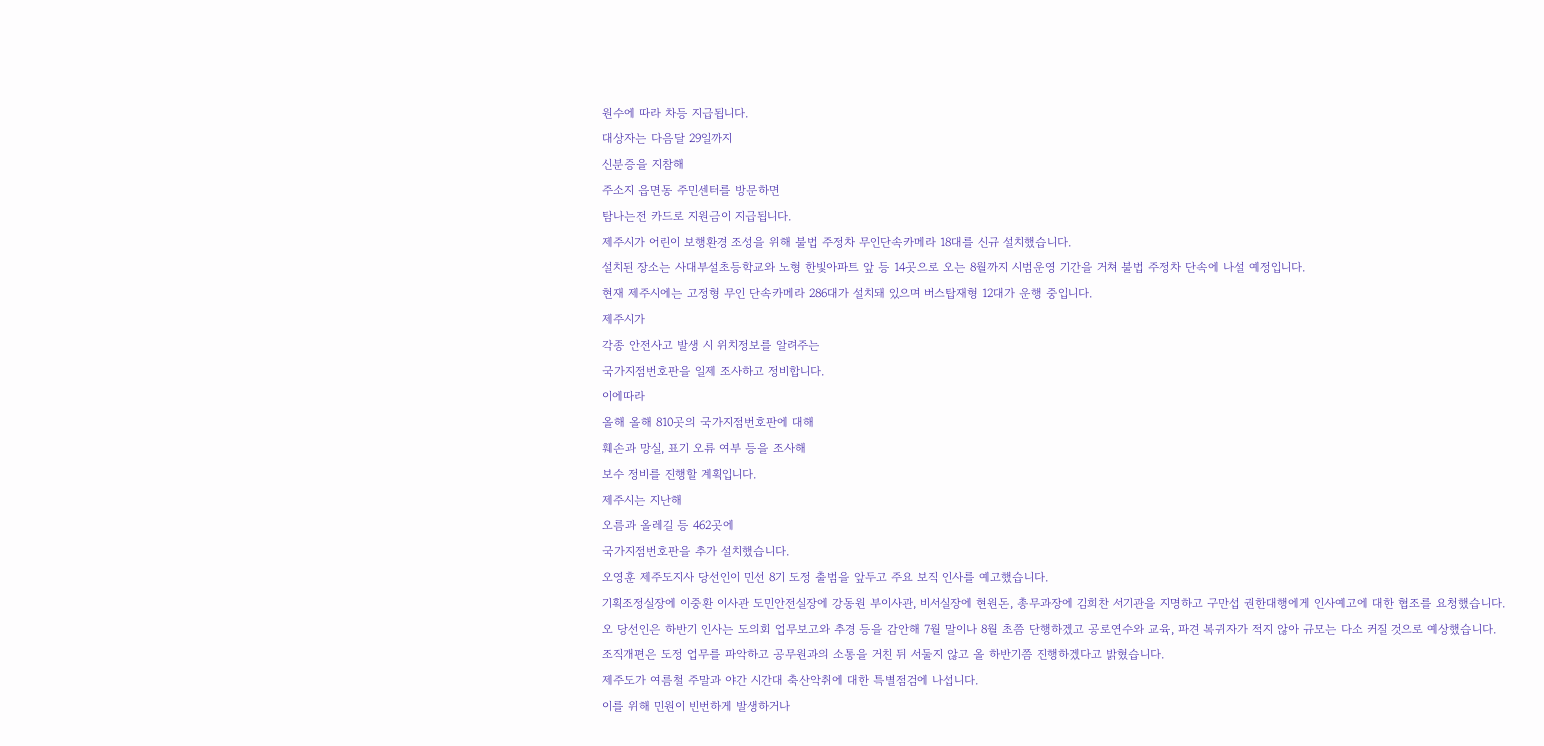원수에 따라 차등 지급됩니다.
대상자는 다음달 29일까지
신분증을 지참해
주소지 읍면동 주민센터를 방문하면
탐나는전 카드로 지원금이 지급됩니다.
제주시가 어린이 보행환경 조성을 위해 불법 주정차 무인단속카메라 18대를 신규 설치했습니다.
설치된 장소는 사대부설초등학교와 노형 한빛아파트 앞 등 14곳으로 오는 8월까지 시범운영 기간을 거쳐 불법 주정차 단속에 나설 예정입니다.
현재 제주시에는 고정형 무인 단속카메라 286대가 설치돼 있으며 버스탑재형 12대가 운행 중입니다.
제주시가
각종 안전사고 발생 시 위치정보를 알려주는
국가지점번호판을 일제 조사하고 정비합니다.
이에따라
올해 올해 810곳의 국가지점번호판에 대해
훼손과 망실, 표기 오류 여부 등을 조사해
보수 정비를 진행할 계획입니다.
제주시는 지난해
오름과 올레길 등 462곳에
국가지점번호판을 추가 설치했습니다.
오영훈 제주도지사 당선인이 민선 8기 도정 출범을 앞두고 주요 보직 인사를 예고했습니다.
기획조정실장에 이중환 이사관 도민안전실장에 강동원 부이사관, 비서실장에 현원돈, 총무과장에 김희찬 서기관을 지명하고 구만섭 권한대행에게 인사예고에 대한 협조를 요청했습니다.
오 당선인은 하반기 인사는 도의회 업무보고와 추경 등을 감안해 7월 말이나 8월 초쯤 단행하겠고 공로연수와 교육, 파견 복귀자가 적지 않아 규모는 다소 커질 것으로 예상했습니다.
조직개편은 도정 업무를 파악하고 공무원과의 소통을 거친 뒤 서둘지 않고 올 하반기쯤 진행하겠다고 밝혔습니다.
제주도가 여름철 주말과 야간 시간대 축산악취에 대한 특별점검에 나섭니다.
이를 위해 민원이 빈번하게 발생하거나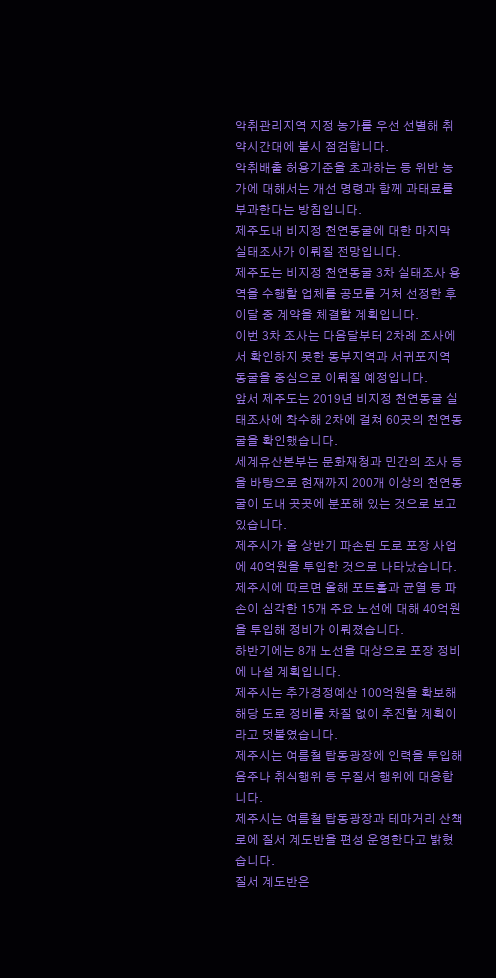악취관리지역 지정 농가를 우선 선별해 취약시간대에 불시 점검합니다.
악취배출 허용기준을 초과하는 등 위반 농가에 대해서는 개선 명령과 함께 과태료를 부과한다는 방침입니다.
제주도내 비지정 천연동굴에 대한 마지막 실태조사가 이뤄질 전망입니다.
제주도는 비지정 천연동굴 3차 실태조사 용역을 수행할 업체를 공모를 거처 선정한 후 이달 중 계약을 체결할 계획입니다.
이번 3차 조사는 다음달부터 2차례 조사에서 확인하지 못한 동부지역과 서귀포지역 동굴을 중심으로 이뤄질 예정입니다.
앞서 제주도는 2019년 비지정 천연동굴 실태조사에 착수해 2차에 걸쳐 60곳의 천연동굴을 확인했습니다.
세계유산본부는 문화재청과 민간의 조사 등을 바탕으로 현재까지 200개 이상의 천연동굴이 도내 곳곳에 분포해 있는 것으로 보고 있습니다.
제주시가 올 상반기 파손된 도로 포장 사업에 40억원을 투입한 것으로 나타났습니다.
제주시에 따르면 올해 포트홀과 균열 등 파손이 심각한 15개 주요 노선에 대해 40억원을 투입해 정비가 이뤄졌습니다.
하반기에는 8개 노선을 대상으로 포장 정비에 나설 계획입니다.
제주시는 추가경정예산 100억원을 확보해 해당 도로 정비를 차질 없이 추진할 계획이라고 덧붙였습니다.
제주시는 여름철 탑동광장에 인력을 투입해 음주나 취식행위 등 무질서 행위에 대응합니다.
제주시는 여름철 탑동광장과 테마거리 산책로에 질서 계도반을 편성 운영한다고 밝혔습니다.
질서 계도반은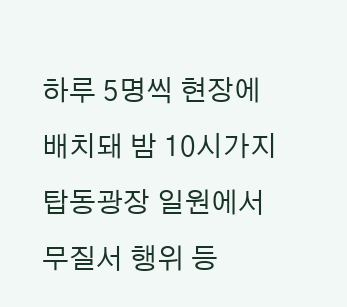하루 5명씩 현장에 배치돼 밤 10시가지 탑동광장 일원에서 무질서 행위 등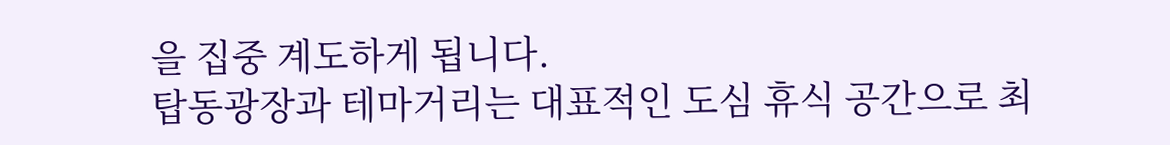을 집중 계도하게 됩니다.
탑동광장과 테마거리는 대표적인 도심 휴식 공간으로 최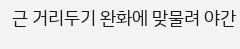근 거리두기 완화에 맞물려 야간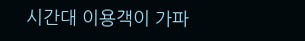시간대 이용객이 가파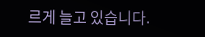르게 늘고 있습니다.